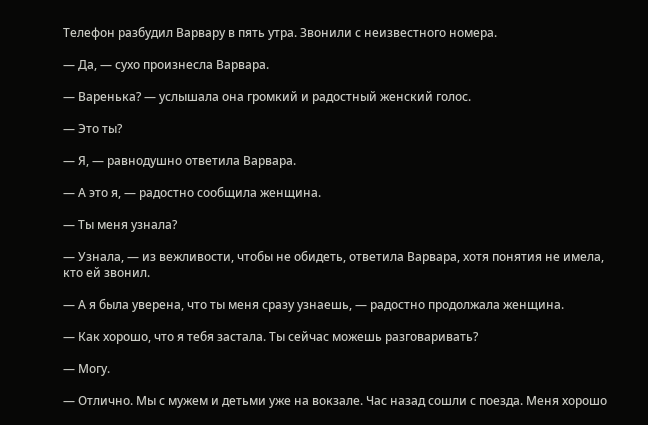Телефон разбудил Варвару в пять утра. Звонили с неизвестного номера.

— Да, — сухо произнесла Варвара.

— Варенька? — услышала она громкий и радостный женский голос.

— Это ты?

— Я, — равнодушно ответила Варвара.

— А это я, — радостно сообщила женщина.

— Ты меня узнала?

— Узнала, — из вежливости, чтобы не обидеть, ответила Варвара, хотя понятия не имела, кто ей звонил.

— А я была уверена, что ты меня сразу узнаешь, — радостно продолжала женщина.

— Как хорошо, что я тебя застала. Ты сейчас можешь разговаривать?

— Могу.

— Отлично. Мы с мужем и детьми уже на вокзале. Час назад сошли с поезда. Меня хорошо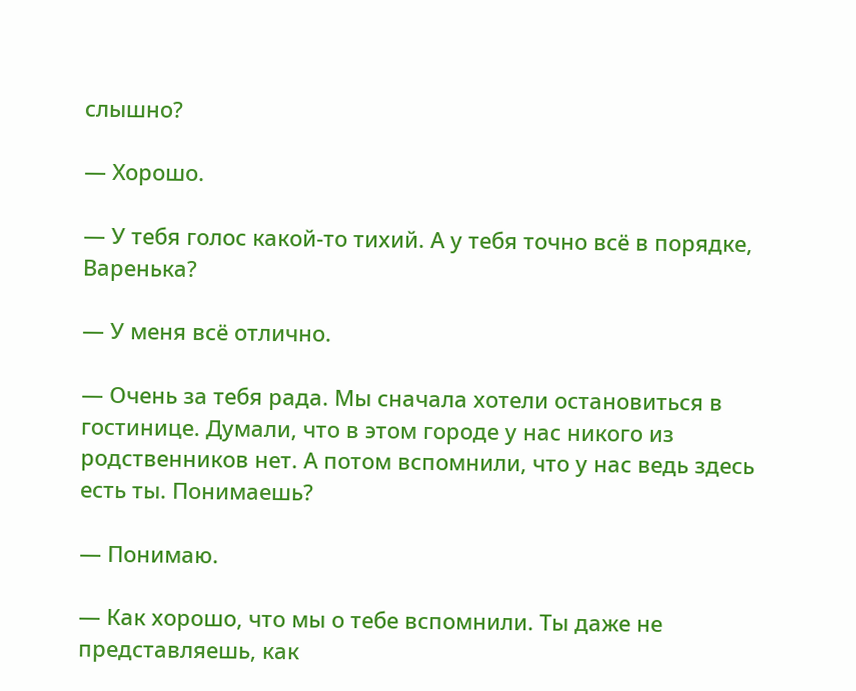слышно?

— Хорошо.

— У тебя голос какой-то тихий. А у тебя точно всё в порядке, Варенька?

— У меня всё отлично.

— Очень за тебя рада. Мы сначала хотели остановиться в гостинице. Думали, что в этом городе у нас никого из родственников нет. А потом вспомнили, что у нас ведь здесь есть ты. Понимаешь?

— Понимаю.

— Как хорошо, что мы о тебе вспомнили. Ты даже не представляешь, как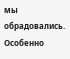мы обрадовались. Особенно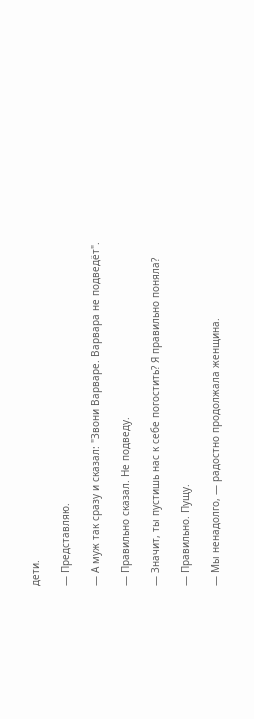дети.

— Представляю.

— А муж так сразу и сказал: "Звони Варваре. Варвара не подведёт".

— Правильно сказал. Не подведу.

— Значит, ты пустишь нас к себе погостить? Я правильно поняла?

— Правильно. Пущу.

— Мы ненадолго, — радостно продолжала женщина.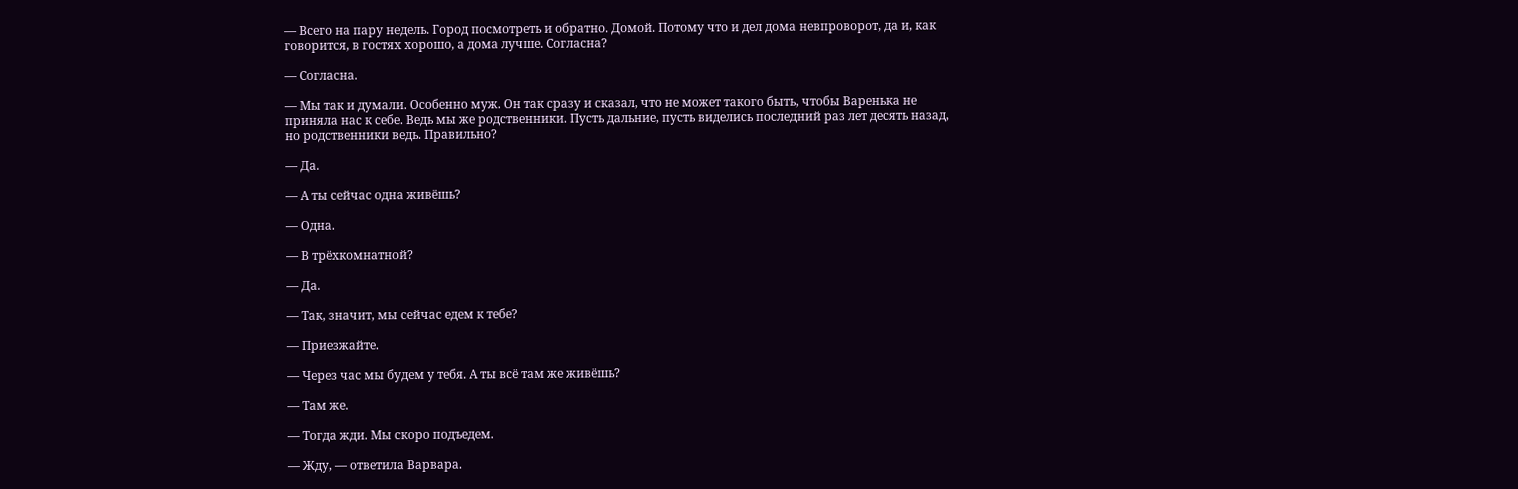— Всего на пару недель. Город посмотреть и обратно. Домой. Потому что и дел дома невпроворот, да и, как говорится, в гостях хорошо, а дома лучше. Согласна?

— Согласна.

— Мы так и думали. Особенно муж. Он так сразу и сказал, что не может такого быть, чтобы Варенька не приняла нас к себе. Ведь мы же родственники. Пусть дальние, пусть виделись последний раз лет десять назад, но родственники ведь. Правильно?

— Да.

— А ты сейчас одна живёшь?

— Одна.

— В трёхкомнатной?

— Да.

— Так, значит, мы сейчас едем к тебе?

— Приезжайте.

— Через час мы будем у тебя. А ты всё там же живёшь?

— Там же.

— Тогда жди. Мы скоро подъедем.

— Жду, — ответила Варвара.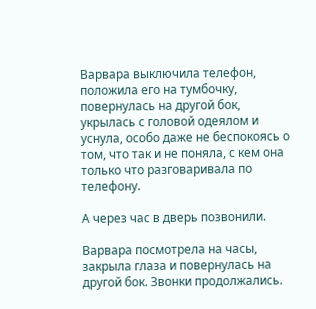Варвара выключила телефон, положила его на тумбочку, повернулась на другой бок, укрылась с головой одеялом и уснула, особо даже не беспокоясь о том, что так и не поняла, с кем она только что разговаривала по телефону.

А через час в дверь позвонили.

Варвара посмотрела на часы, закрыла глаза и повернулась на другой бок. Звонки продолжались.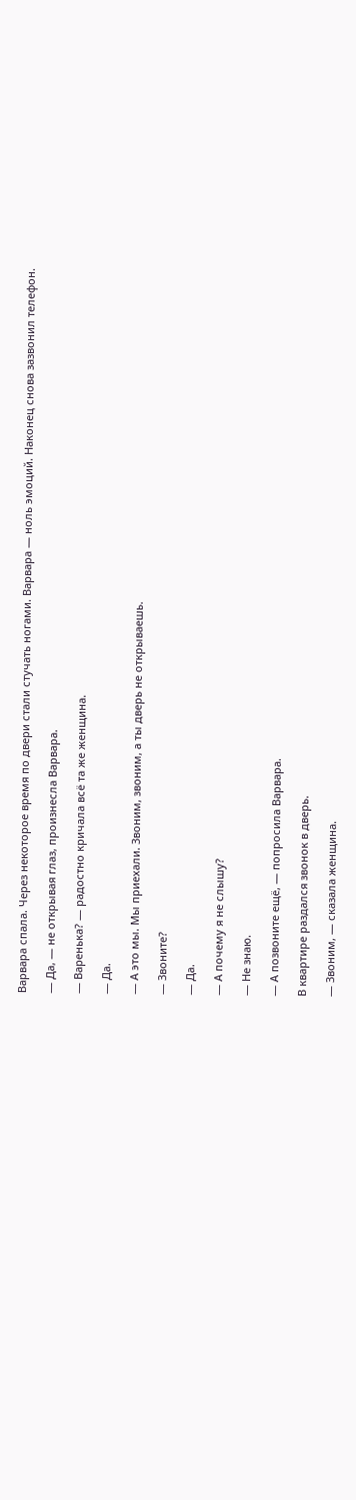Варвара спала. Через некоторое время по двери стали стучать ногами. Варвара — ноль эмоций. Наконец снова зазвонил телефон.

— Да, — не открывая глаз, произнесла Варвара.

— Варенька? — радостно кричала всё та же женщина.

— Да.

— А это мы. Мы приехали. Звоним, звоним, а ты дверь не открываешь.

— Звоните?

— Да.

— А почему я не слышу?

— Не знаю.

— А позвоните ещё, — попросила Варвара.

В квартире раздался звонок в дверь.

— Звоним, — сказала женщина.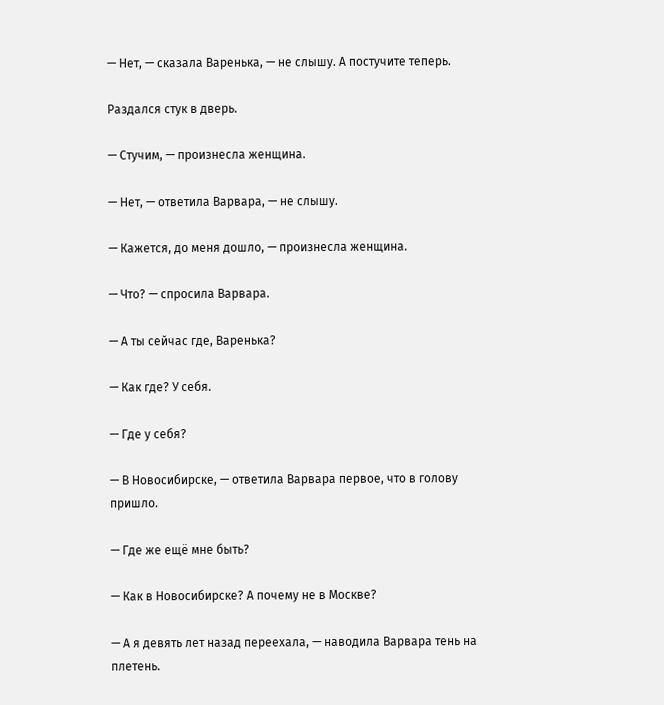— Нет, — сказала Варенька, — не слышу. А постучите теперь.

Раздался стук в дверь.

— Стучим, — произнесла женщина.

— Нет, — ответила Варвара, — не слышу.

— Кажется, до меня дошло, — произнесла женщина.

— Что? — спросила Варвара.

— А ты сейчас где, Варенька?

— Как где? У себя.

— Где у себя?

— В Новосибирске, — ответила Варвара первое, что в голову пришло.

— Где же ещё мне быть?

— Как в Новосибирске? А почему не в Москве?

— А я девять лет назад переехала, — наводила Варвара тень на плетень.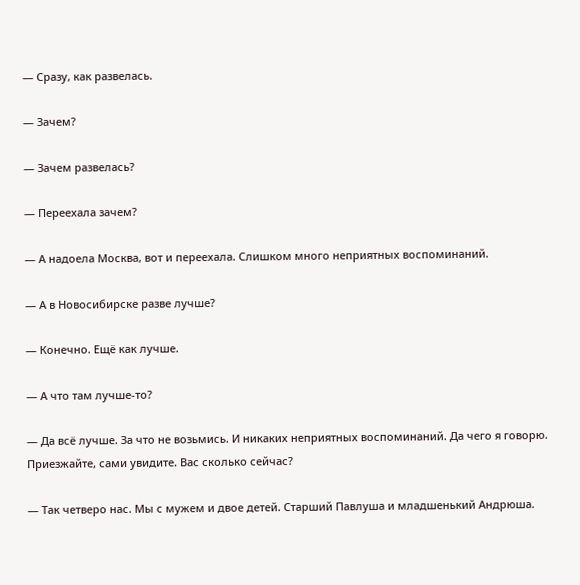— Сразу, как развелась.

— Зачем?

— Зачем развелась?

— Переехала зачем?

— А надоела Москва, вот и переехала. Слишком много неприятных воспоминаний.

— А в Новосибирске разве лучше?

— Конечно. Ещё как лучше.

— А что там лучше-то?

— Да всё лучше. За что не возьмись. И никаких неприятных воспоминаний. Да чего я говорю. Приезжайте, сами увидите. Вас сколько сейчас?

— Так четверо нас. Мы с мужем и двое детей. Старший Павлуша и младшенький Андрюша.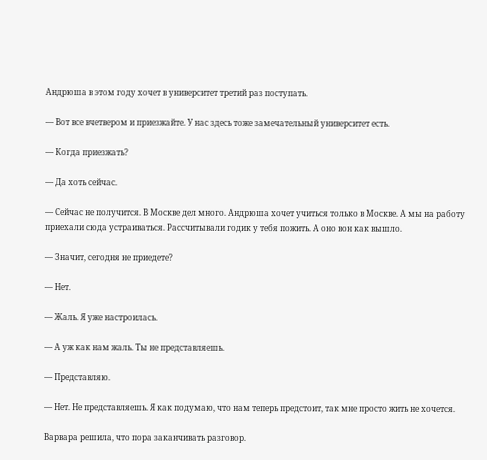Андрюша в этом году хочет в университет третий раз поступать.

— Вот все вчетвером и приезжайте. У нас здесь тоже замечательный университет есть.

— Когда приезжать?

— Да хоть сейчас.

— Сейчас не получится. В Москве дел много. Андрюша хочет учиться только в Москве. А мы на работу приехали сюда устраиваться. Рассчитывали годик у тебя пожить. А оно вон как вышло.

— Значит, сегодня не приедете?

— Нет.

— Жаль. Я уже настроилась.

— А уж как нам жаль. Ты не представляешь.

— Представляю.

— Нет. Не представляешь. Я как подумаю, что нам теперь предстоит, так мне просто жить не хочется.

Варвара решила, что пора заканчивать разговор.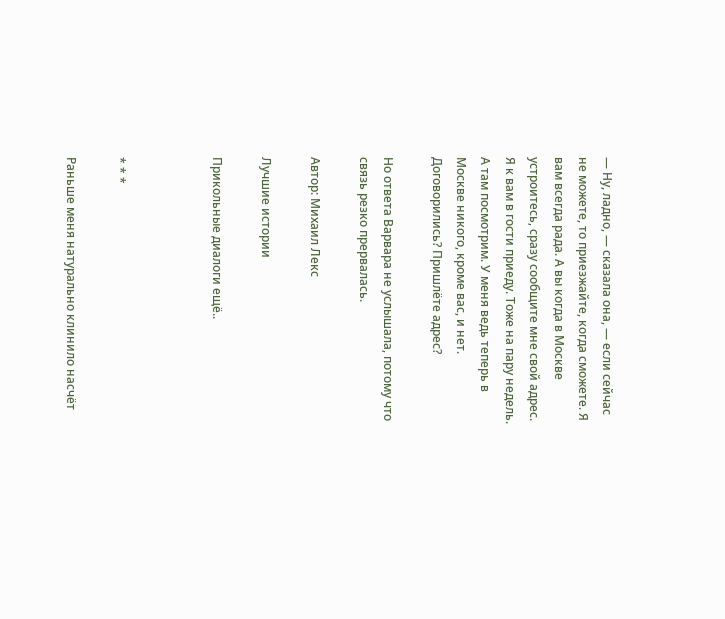— Ну, ладно, — сказала она, — если сейчас не можете, то приезжайте, когда сможете. Я вам всегда рада. А вы когда в Москве устроитесь, сразу сообщите мне свой адрес. Я к вам в гости приеду. Тоже на пару недель. А там посмотрим. У меня ведь теперь в Москве никого, кроме вас, и нет. Договорились? Пришлёте адрес?

Но ответа Варвара не услышала, потому что связь резко прервалась.

Автор: Михаил Лекс

Лучшие истории

Прикольные диалоги ещё..



* * *

Раньше меня натурально клинило насчёт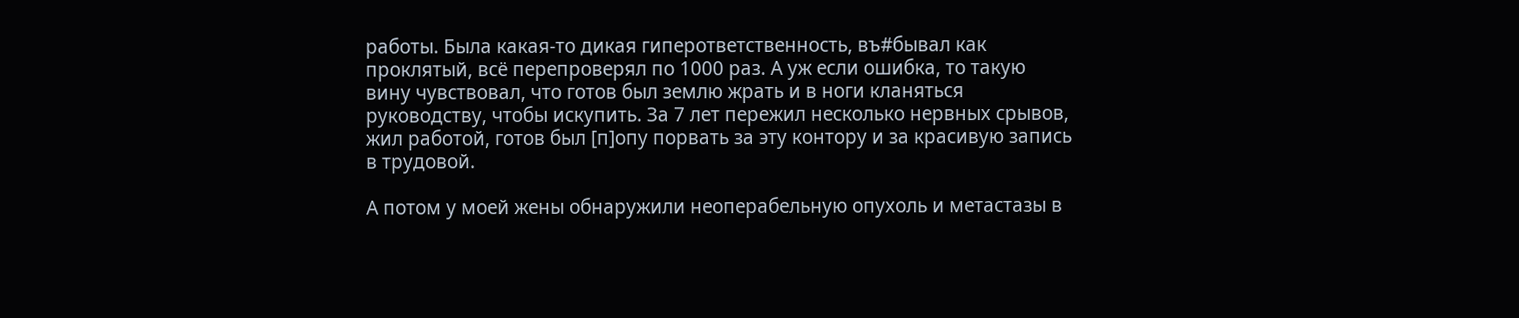работы. Была какая-то дикая гиперответственность, въ#бывал как проклятый, всё перепроверял по 1000 раз. А уж если ошибка, то такую вину чувствовал, что готов был землю жрать и в ноги кланяться руководству, чтобы искупить. За 7 лет пережил несколько нервных срывов, жил работой, готов был [п]опу порвать за эту контору и за красивую запись в трудовой.

А потом у моей жены обнаружили неоперабельную опухоль и метастазы в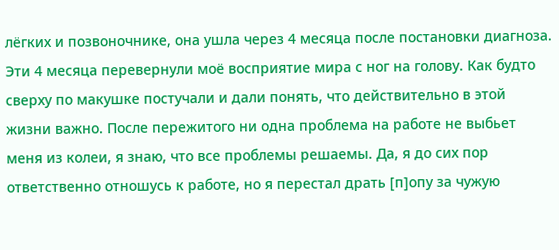лёгких и позвоночнике, она ушла через 4 месяца после постановки диагноза. Эти 4 месяца перевернули моё восприятие мира с ног на голову. Как будто сверху по макушке постучали и дали понять, что действительно в этой жизни важно. После пережитого ни одна проблема на работе не выбьет меня из колеи, я знаю, что все проблемы решаемы. Да, я до сих пор ответственно отношусь к работе, но я перестал драть [п]опу за чужую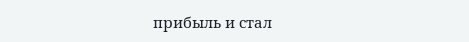прибыль и стал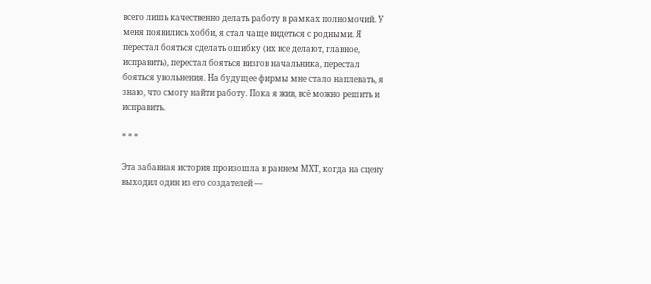всего лишь качественно делать работу в рамках полномочий. У меня появились хобби, я стал чаще видеться с родными. Я перестал бояться сделать ошибку (их все делают, главное, исправить), перестал бояться визгов начальника, перестал бояться увольнения. На будущее фирмы мне стало наплевать, я знаю, что смогу найти работу. Пока я жив, всё можно решить и исправить.

* * *

Эта забавная история произошла в раннем МХТ, когда на сцену выходил один из его создателей —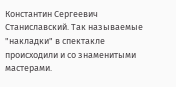Константин Сергеевич Станиславский. Так называемые "накладки" в спектакле происходили и со знаменитыми мастерами.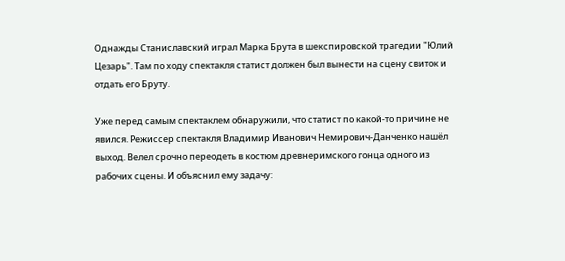Однажды Станиславский играл Марка Брута в шекспировской трагедии "Юлий Цезарь". Там по ходу спектакля статист должен был вынести на сцену свиток и отдать его Бруту.

Уже перед самым спектаклем обнаружили, что статист по какой-то причине не явился. Режиссер спектакля Владимир Иванович Немирович-Данченко нашёл выход. Велел срочно переодеть в костюм древнеримского гонца одного из рабочих сцены. И объяснил ему задачу: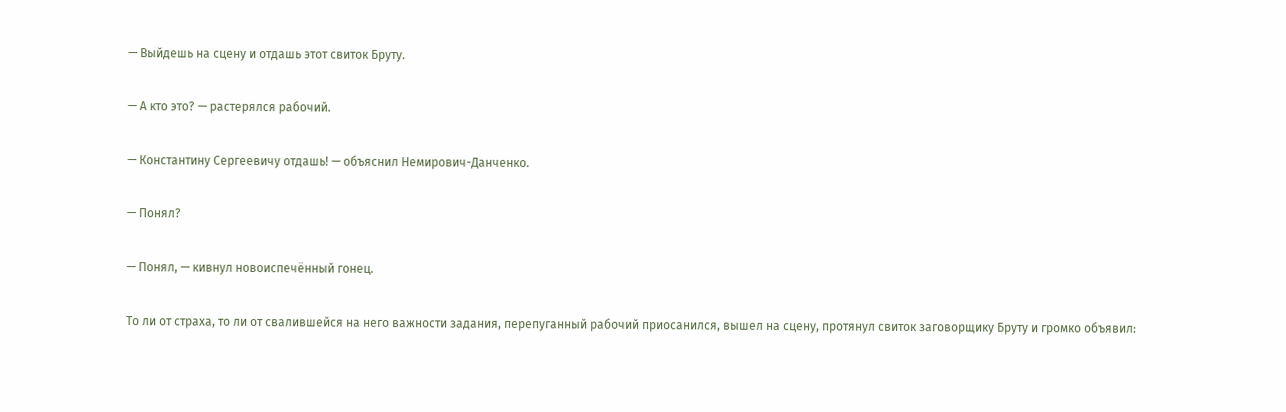— Выйдешь на сцену и отдашь этот свиток Бруту.

— А кто это? — растерялся рабочий.

— Константину Сергеевичу отдашь! — объяснил Немирович-Данченко.

— Понял?

— Понял, — кивнул новоиспечённый гонец.

То ли от страха, то ли от свалившейся на него важности задания, перепуганный рабочий приосанился, вышел на сцену, протянул свиток заговорщику Бруту и громко объявил: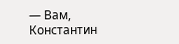— Вам, Константин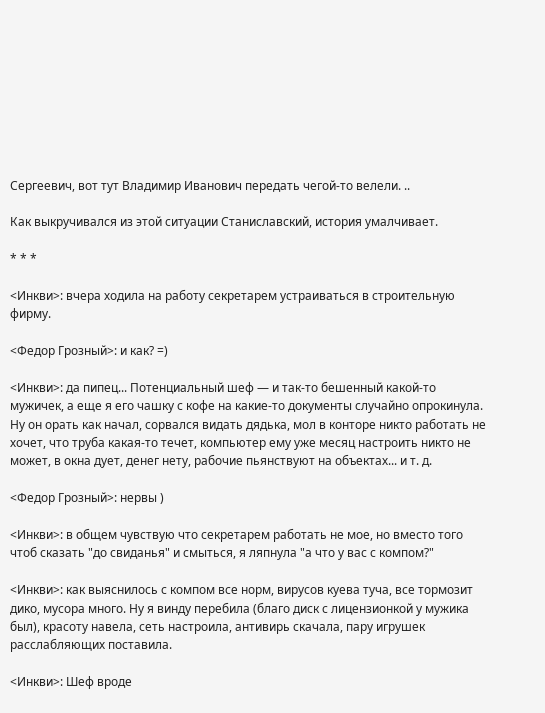Сергеевич, вот тут Владимир Иванович передать чегой-то велели. ..

Как выкручивался из этой ситуации Станиславский, история умалчивает.

* * *

<Инкви>: вчера ходила на работу секретарем устраиваться в строительную фирму.

<Федор Грозный>: и как? =)

<Инкви>: да пипец... Потенциальный шеф — и так-то бешенный какой-то мужичек, а еще я его чашку с кофе на какие-то документы случайно опрокинула. Ну он орать как начал, сорвался видать дядька, мол в конторе никто работать не хочет, что труба какая-то течет, компьютер ему уже месяц настроить никто не может, в окна дует, денег нету, рабочие пьянствуют на объектах... и т. д.

<Федор Грозный>: нервы )

<Инкви>: в общем чувствую что секретарем работать не мое, но вместо того чтоб сказать "до свиданья" и смыться, я ляпнула "а что у вас с компом?"

<Инкви>: как выяснилось с компом все норм, вирусов куева туча, все тормозит дико, мусора много. Ну я винду перебила (благо диск с лицензионкой у мужика был), красоту навела, сеть настроила, антивирь скачала, пару игрушек расслабляющих поставила.

<Инкви>: Шеф вроде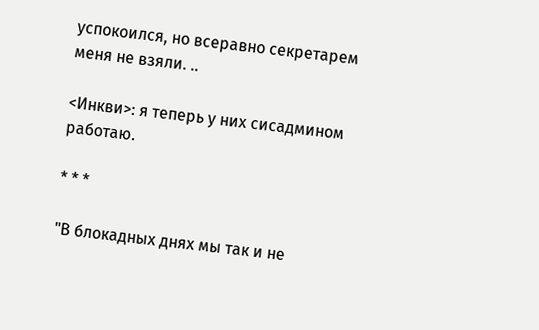успокоился, но всеравно секретарем меня не взяли. ..

<Инкви>: я теперь у них сисадмином работаю.

* * *

"В блокадных днях мы так и не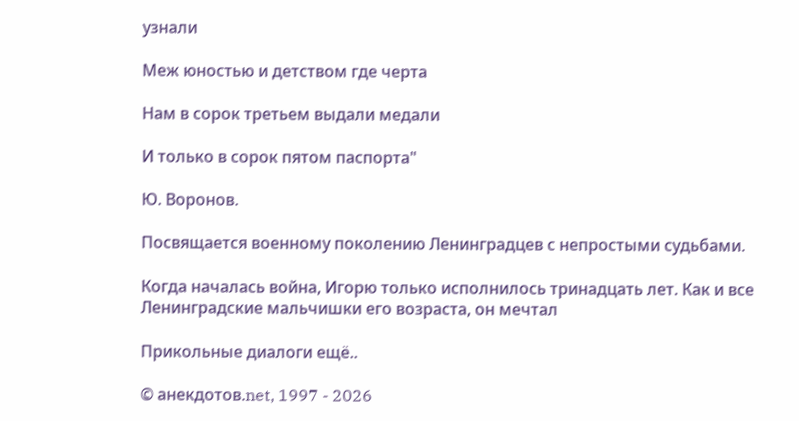узнали

Меж юностью и детством где черта

Нам в сорок третьем выдали медали

И только в сорок пятом паспорта"

Ю. Воронов.

Посвящается военному поколению Ленинградцев с непростыми судьбами.

Когда началась война, Игорю только исполнилось тринадцать лет. Как и все Ленинградские мальчишки его возраста, он мечтал

Прикольные диалоги ещё..

© анекдотов.net, 1997 - 2026